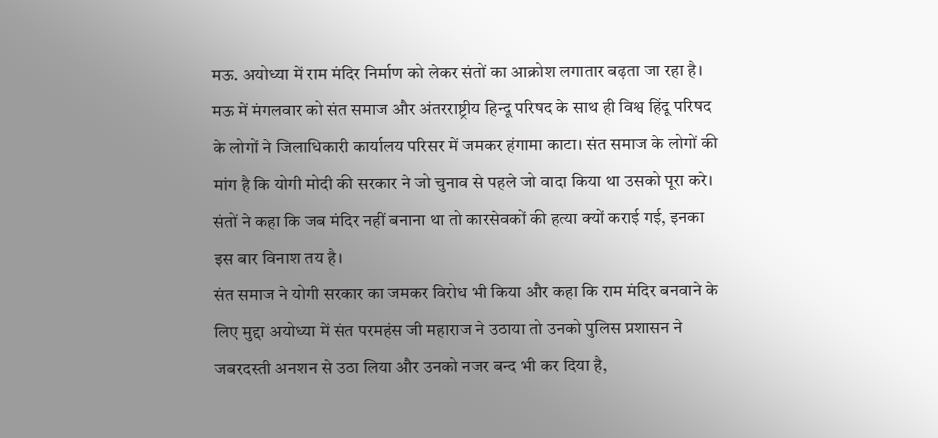मऊ. अयोध्या में राम मंदिर निर्माण को लेकर संतों का आक्रोश लगातार बढ़ता जा रहा है। मऊ में मंगलवार को संत समाज और अंतरराष्ट्रीय हिन्दू परिषद के साथ ही विश्व हिंदू परिषद के लोगों ने जिलाधिकारी कार्यालय परिसर में जमकर हंगामा काटा। संत समाज के लोगों की मांग है कि योगी मोदी की सरकार ने जो चुनाव से पहले जो वादा किया था उसको पूरा करे। संतों ने कहा कि जब मंदिर नहीं बनाना था तो कारसेवकों की हत्या क्यों कराई गई, इनका इस बार विनाश तय है।
संत समाज ने योगी सरकार का जमकर विरोध भी किया और कहा कि राम मंदिर बनवाने के लिए मुद्दा अयोध्या में संत परमहंस जी महाराज ने उठाया तो उनको पुलिस प्रशासन ने जबरदस्ती अनशन से उठा लिया और उनको नजर बन्द भी कर दिया है,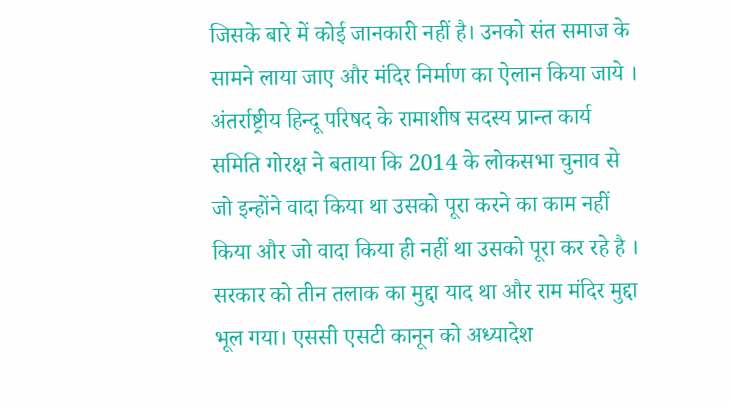जिसके बारे में कोई जानकारी नहीं है। उनको संत समाज के सामने लाया जाए और मंदिर निर्माण का ऐलान किया जाये ।
अंतर्राष्ट्रीय हिन्दू परिषद के रामाशीष सदस्य प्रान्त कार्य समिति गोरक्ष ने बताया कि 2014 के लोकसभा चुनाव से जो इन्होंने वादा किया था उसको पूरा करने का काम नहीं किया और जो वादा किया ही नहीं था उसको पूरा कर रहे है । सरकार को तीन तलाक का मुद्दा याद था और राम मंदिर मुद्दा भूल गया। एससी एसटी कानून को अध्यादेश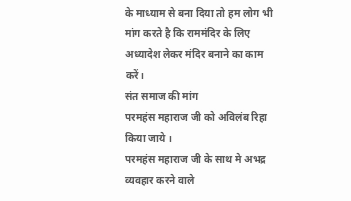के माध्याम से बना दिया तो हम लोग भी मांग करते है कि राममंदिर के लिए अध्यादेश लेकर मंदिर बनाने का काम करें।
संत समाज की मांग
परमहंस महाराज जी को अविलंब रिहा किया जाये ।
परमहंस महाराज जी के साथ मे अभद्र व्यवहार करने वाले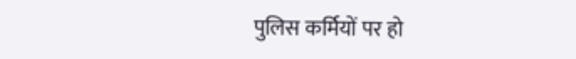पुलिस कर्मियों पर हो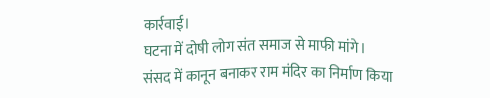कार्रवाई।
घटना में दोषी लोग संत समाज से माफी मांगे।
संसद में कानून बनाकर राम मंदिर का निर्माण किया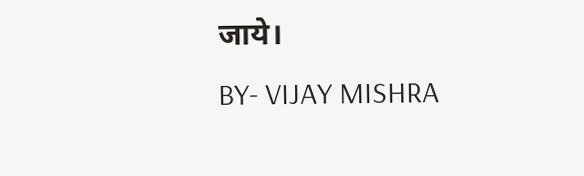जाये।
BY- VIJAY MISHRA